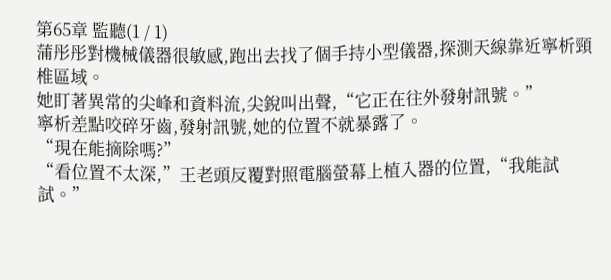第65章 監聽(1 / 1)
蒲彤彤對機械儀器很敏感,跑出去找了個手持小型儀器,探測天線靠近寧析頸椎區域。
她盯著異常的尖峰和資料流,尖銳叫出聲,“它正在往外發射訊號。”
寧析差點咬碎牙齒,發射訊號,她的位置不就暴露了。
“現在能摘除嗎?”
“看位置不太深,”王老頭反覆對照電腦螢幕上植入器的位置,“我能試試。”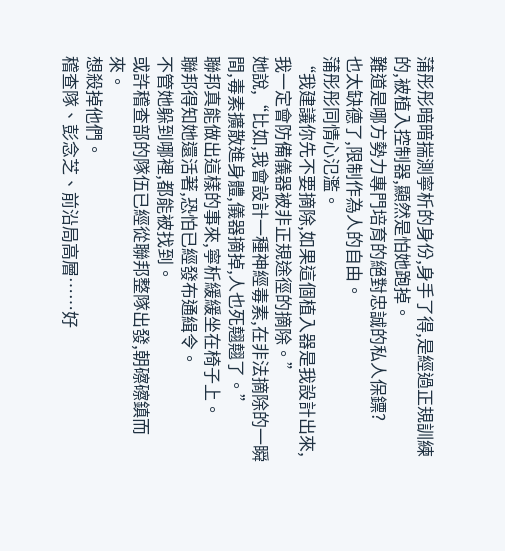蒲彤彤暗暗揣測寧析的身份,身手了得,是經過正規訓練的,被植入控制器,顯然是怕她跑掉。
難道是哪方勢力專門培育的絕對忠誠的私人保鏢?
也太缺德了,限制作為人的自由。
蒲彤彤同情心氾濫。
“我建議你先不要摘除,如果這個植入器是我設計出來,我一定會防備儀器被非正規途徑的摘除。”
她說,“比如,我會設計一種神經毒素,在非法摘除的一瞬間,毒素擴散進身體,儀器摘掉,人也死翹翹了。”
聯邦真能做出這樣的事來,寧析緩緩坐在椅子上。
聯邦得知她還活著,恐怕已經發布通緝令。
不管她躲到哪裡,都能被找到。
或許稽查部的隊伍已經從聯邦整隊出發,朝䃰䃰鎮而來。
想殺掉他們。
稽查隊、彭念芝、前沿局高層……好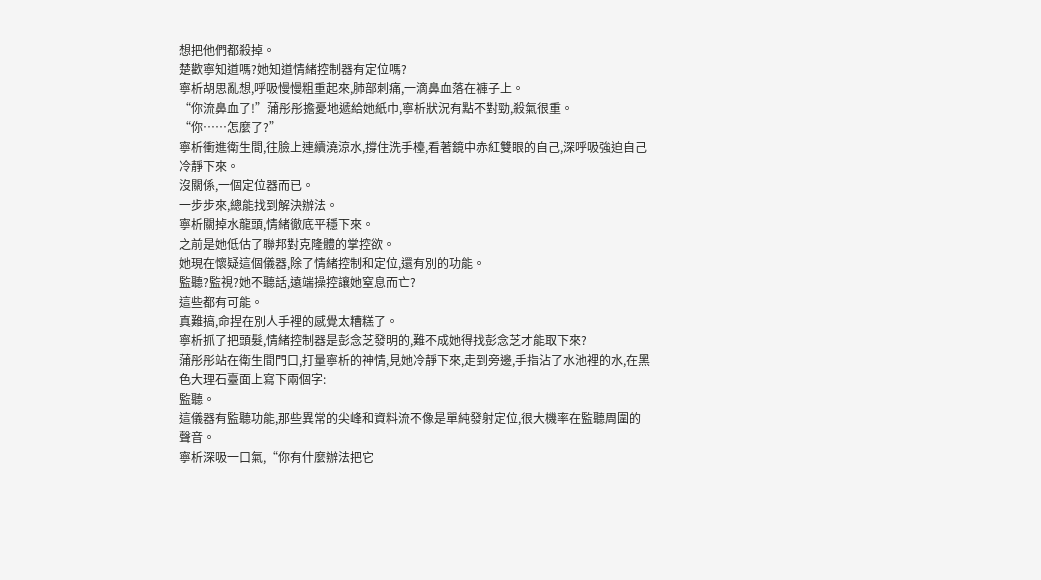想把他們都殺掉。
楚歡寧知道嗎?她知道情緒控制器有定位嗎?
寧析胡思亂想,呼吸慢慢粗重起來,肺部刺痛,一滴鼻血落在褲子上。
“你流鼻血了!”蒲彤彤擔憂地遞給她紙巾,寧析狀況有點不對勁,殺氣很重。
“你……怎麼了?”
寧析衝進衛生間,往臉上連續澆涼水,撐住洗手檯,看著鏡中赤紅雙眼的自己,深呼吸強迫自己冷靜下來。
沒關係,一個定位器而已。
一步步來,總能找到解決辦法。
寧析關掉水龍頭,情緒徹底平穩下來。
之前是她低估了聯邦對克隆體的掌控欲。
她現在懷疑這個儀器,除了情緒控制和定位,還有別的功能。
監聽?監視?她不聽話,遠端操控讓她窒息而亡?
這些都有可能。
真難搞,命捏在別人手裡的感覺太糟糕了。
寧析抓了把頭髮,情緒控制器是彭念芝發明的,難不成她得找彭念芝才能取下來?
蒲彤彤站在衛生間門口,打量寧析的神情,見她冷靜下來,走到旁邊,手指沾了水池裡的水,在黑色大理石臺面上寫下兩個字:
監聽。
這儀器有監聽功能,那些異常的尖峰和資料流不像是單純發射定位,很大機率在監聽周圍的聲音。
寧析深吸一口氣,“你有什麼辦法把它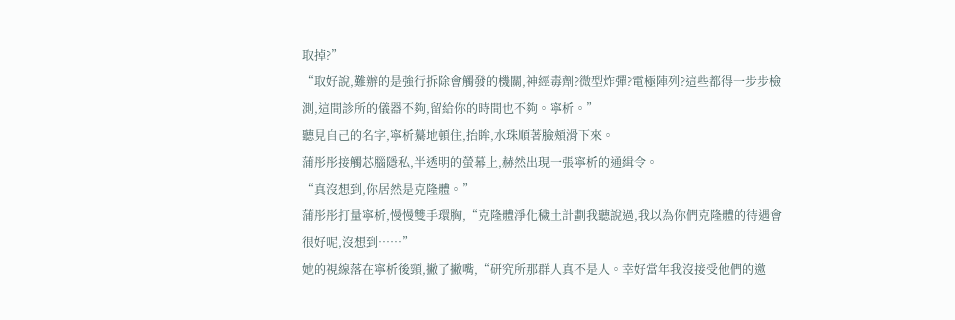取掉?”
“取好說,難辦的是強行拆除會觸發的機關,神經毒劑?微型炸彈?電極陣列?這些都得一步步檢測,這間診所的儀器不夠,留給你的時間也不夠。寧析。”
聽見自己的名字,寧析驀地頓住,抬眸,水珠順著臉頰滑下來。
蒲彤彤接觸芯腦隱私,半透明的螢幕上,赫然出現一張寧析的通緝令。
“真沒想到,你居然是克隆體。”
蒲彤彤打量寧析,慢慢雙手環胸,“克隆體淨化穢土計劃我聽說過,我以為你們克隆體的待遇會很好呢,沒想到……”
她的視線落在寧析後頸,撇了撇嘴,“研究所那群人真不是人。幸好當年我沒接受他們的邀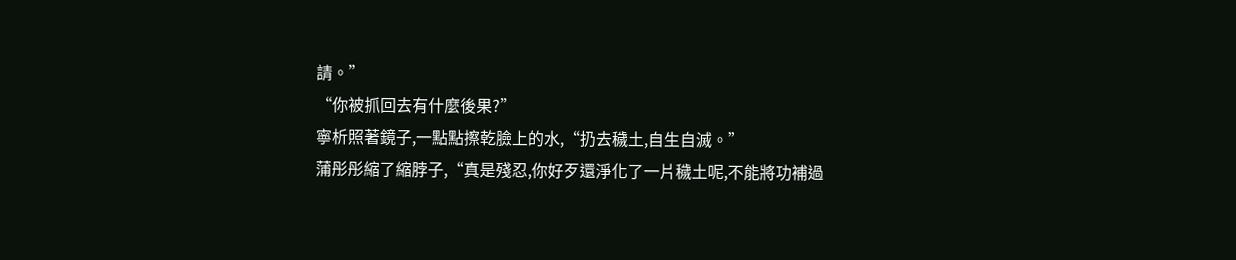請。”
“你被抓回去有什麼後果?”
寧析照著鏡子,一點點擦乾臉上的水,“扔去穢土,自生自滅。”
蒲彤彤縮了縮脖子,“真是殘忍,你好歹還淨化了一片穢土呢,不能將功補過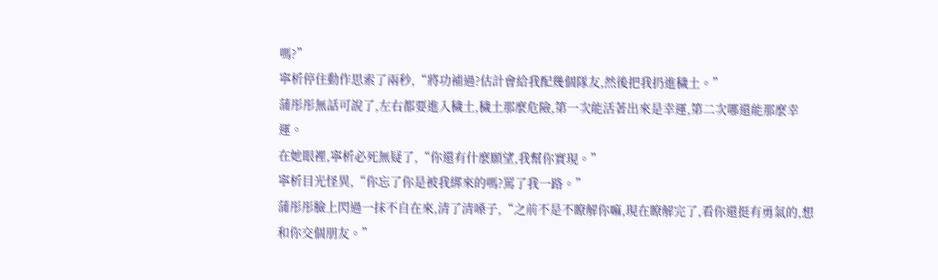嗎?”
寧析停住動作思索了兩秒,“將功補過?估計會給我配幾個隊友,然後把我扔進穢土。”
蒲彤彤無話可說了,左右都要進入穢土,穢土那麼危險,第一次能活著出來是幸運,第二次哪還能那麼幸運。
在她眼裡,寧析必死無疑了,“你還有什麼願望,我幫你實現。”
寧析目光怪異,“你忘了你是被我綁來的嗎?罵了我一路。”
蒲彤彤臉上閃過一抹不自在來,清了清嗓子,“之前不是不瞭解你嘛,現在瞭解完了,看你還挺有勇氣的,想和你交個朋友。”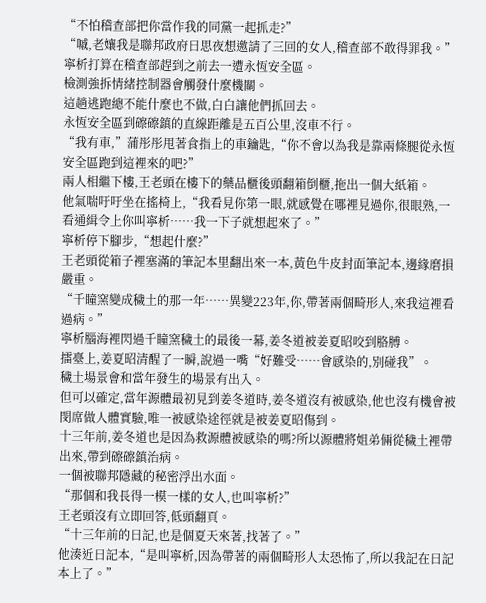“不怕稽查部把你當作我的同黨一起抓走?”
“嘁,老孃我是聯邦政府日思夜想邀請了三回的女人,稽查部不敢得罪我。”
寧析打算在稽查部趕到之前去一遭永恆安全區。
檢測強拆情緒控制器會觸發什麼機關。
這趟逃跑總不能什麼也不做,白白讓他們抓回去。
永恆安全區到䃰䃰鎮的直線距離是五百公里,沒車不行。
“我有車,”蒲彤彤甩著食指上的車鑰匙,“你不會以為我是靠兩條腿從永恆安全區跑到這裡來的吧?”
兩人相繼下樓,王老頭在樓下的藥品櫃後頭翻箱倒櫃,拖出一個大紙箱。
他氣喘吁吁坐在搖椅上,“我看見你第一眼,就感覺在哪裡見過你,很眼熟,一看通緝令上你叫寧析……我一下子就想起來了。”
寧析停下腳步,“想起什麼?”
王老頭從箱子裡塞滿的筆記本里翻出來一本,黃色牛皮封面筆記本,邊緣磨損嚴重。
“千瞳窯變成穢土的那一年……異變223年,你,帶著兩個畸形人,來我這裡看過病。”
寧析腦海裡閃過千瞳窯穢土的最後一幕,姜冬道被姜夏昭咬到胳膊。
擂臺上,姜夏昭清醒了一瞬,說過一嘴“好難受……會感染的,別碰我”。
穢土場景會和當年發生的場景有出入。
但可以確定,當年源體最初見到姜冬道時,姜冬道沒有被感染,他也沒有機會被閔席做人體實驗,唯一被感染途徑就是被姜夏昭傷到。
十三年前,姜冬道也是因為救源體被感染的嗎?所以源體將姐弟倆從穢土裡帶出來,帶到䃰䃰鎮治病。
一個被聯邦隱藏的秘密浮出水面。
“那個和我長得一模一樣的女人,也叫寧析?”
王老頭沒有立即回答,低頭翻頁。
“十三年前的日記,也是個夏天來著,找著了。”
他湊近日記本,“是叫寧析,因為帶著的兩個畸形人太恐怖了,所以我記在日記本上了。”